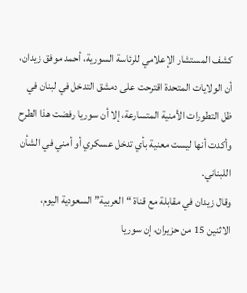كشف المستشار الإعلامي للرئاسة السورية، أحمد موفق زيدان، أن الولايات المتحدة اقترحت على دمشق التدخل في لبنان في ظل التطورات الأمنية المتسارعة، إلا أن سوريا رفضت هذا الطرح وأكدت أنها ليست معنية بأي تدخل عسكري أو أمني في الشأن اللبناني.
وقال زيدان في مقابلة مع قناة “العربية” السعودية اليوم، الاثنين 15 من حزيران، إن سوريا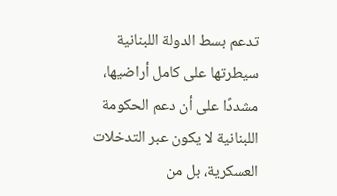تدعم بسط الدولة اللبنانية سيطرتها على كامل أراضيها، مشددًا على أن دعم الحكومة اللبنانية لا يكون عبر التدخلات العسكرية، بل من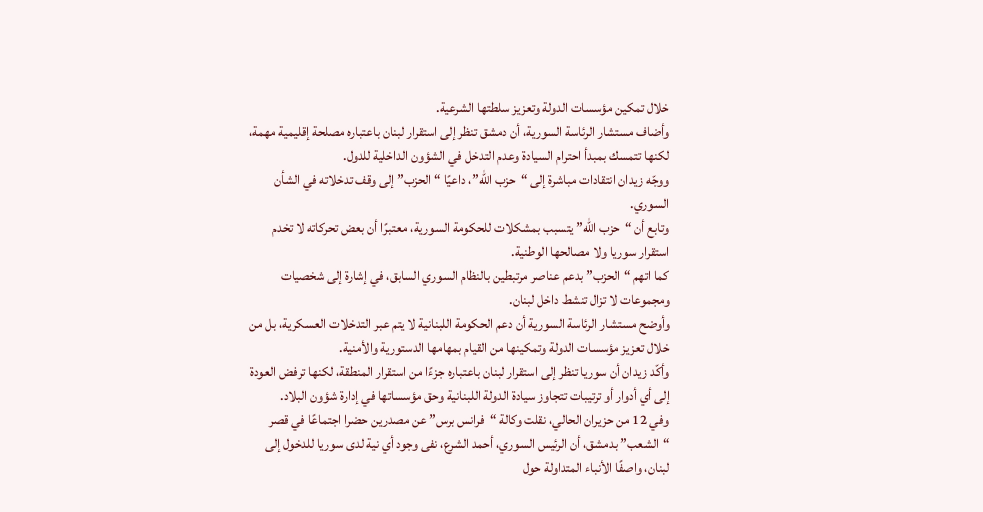خلال تمكين مؤسسات الدولة وتعزيز سلطتها الشرعية.
وأضاف مستشار الرئاسة السورية، أن دمشق تنظر إلى استقرار لبنان باعتباره مصلحة إقليمية مهمة، لكنها تتمسك بمبدأ احترام السيادة وعدم التدخل في الشؤون الداخلية للدول.
ووجّه زيدان انتقادات مباشرة إلى “حزب الله”، داعيًا “الحزب” إلى وقف تدخلاته في الشأن السوري.
وتابع أن “حزب الله” يتسبب بمشكلات للحكومة السورية، معتبرًا أن بعض تحركاته لا تخدم استقرار سوريا ولا مصالحها الوطنية.
كما اتهم “الحزب” بدعم عناصر مرتبطين بالنظام السوري السابق، في إشارة إلى شخصيات ومجموعات لا تزال تنشط داخل لبنان.
وأوضح مستشار الرئاسة السورية أن دعم الحكومة اللبنانية لا يتم عبر التدخلات العسكرية، بل من خلال تعزيز مؤسسات الدولة وتمكينها من القيام بمهامها الدستورية والأمنية.
وأكّد زيدان أن سوريا تنظر إلى استقرار لبنان باعتباره جزءًا من استقرار المنطقة، لكنها ترفض العودة إلى أي أدوار أو ترتيبات تتجاوز سيادة الدولة اللبنانية وحق مؤسساتها في إدارة شؤون البلاد.
وفي 12 من حزيران الحالي، نقلت وكالة “فرانس برس” عن مصدرين حضرا اجتماعًا في قصر “الشعب” بدمشق، أن الرئيس السوري، أحمد الشرع، نفى وجود أي نية لدى سوريا للدخول إلى لبنان، واصفًا الأنباء المتداولة حول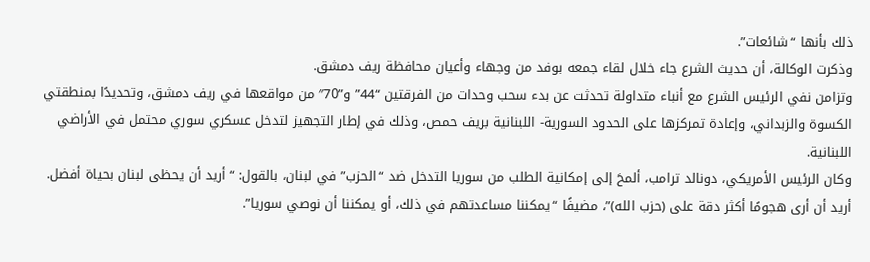ذلك بأنها “شائعات”.
وذكرت الوكالة، أن حديث الشرع جاء خلال لقاء جمعه بوفد من وجهاء وأعيان محافظة ريف دمشق.
وتزامن نفي الرئيس الشرع مع أنباء متداولة تحدثت عن بدء سحب وحدات من الفرقتين “44” و”70″ من مواقعها في ريف دمشق، وتحديدًا بمنطقتي الكسوة والزبداني، وإعادة تمركزها على الحدود السورية- اللبنانية بريف حمص، وذلك في إطار التجهيز لتدخل عسكري سوري محتمل في الأراضي اللبنانية.
وكان الرئيس الأمريكي، دونالد ترامب، ألمحَ إلى إمكانية الطلب من سوريا التدخل ضد “الحزب” في لبنان، بالقول: “أريد أن يحظى لبنان بحياة أفضل. أريد أن أرى هجومًا أكثر دقة على (حزب الله)”، مضيفًا “يمكننا مساعدتهم في ذلك، أو يمكننا أن نوصي سوريا”.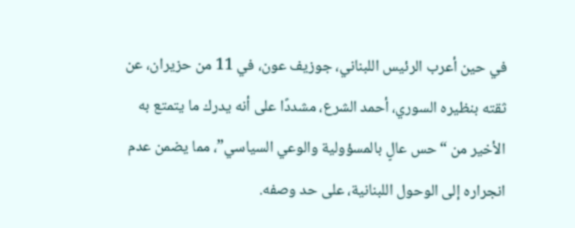في حين أعرب الرئيس اللبناني، جوزيف عون، في 11 من حزيران، عن ثقته بنظيره السوري، أحمد الشرع، مشددًا على أنه يدرك ما يتمتع به الأخير من “حس عالٍ بالمسؤولية والوعي السياسي”، مما يضمن عدم انجراره إلى الوحول اللبنانية، على حد وصفه.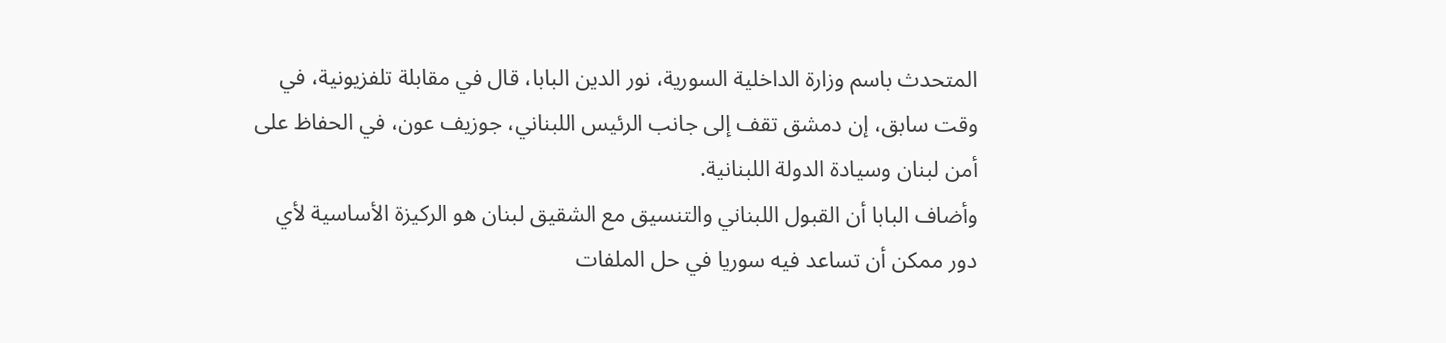المتحدث باسم وزارة الداخلية السورية، نور الدين البابا، قال في مقابلة تلفزيونية، في وقت سابق، إن دمشق تقف إلى جانب الرئيس اللبناني، جوزيف عون، في الحفاظ على أمن لبنان وسيادة الدولة اللبنانية.
وأضاف البابا أن القبول اللبناني والتنسيق مع الشقيق لبنان هو الركيزة الأساسية لأي دور ممكن أن تساعد فيه سوريا في حل الملفات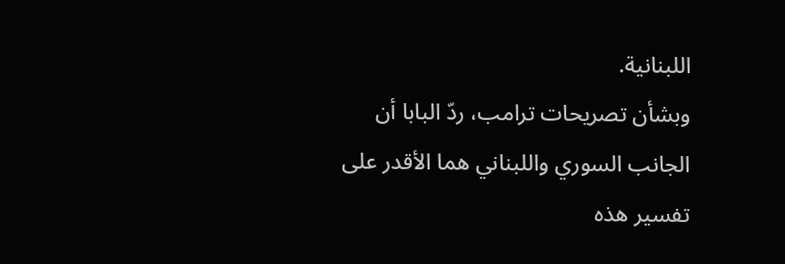اللبنانية.
وبشأن تصريحات ترامب، ردّ البابا أن الجانب السوري واللبناني هما الأقدر على تفسير هذه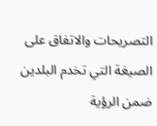التصريحات والاتفاق على الصيغة التي تخدم البلدين ضمن الرؤية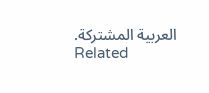العربية المشتركة.
Related